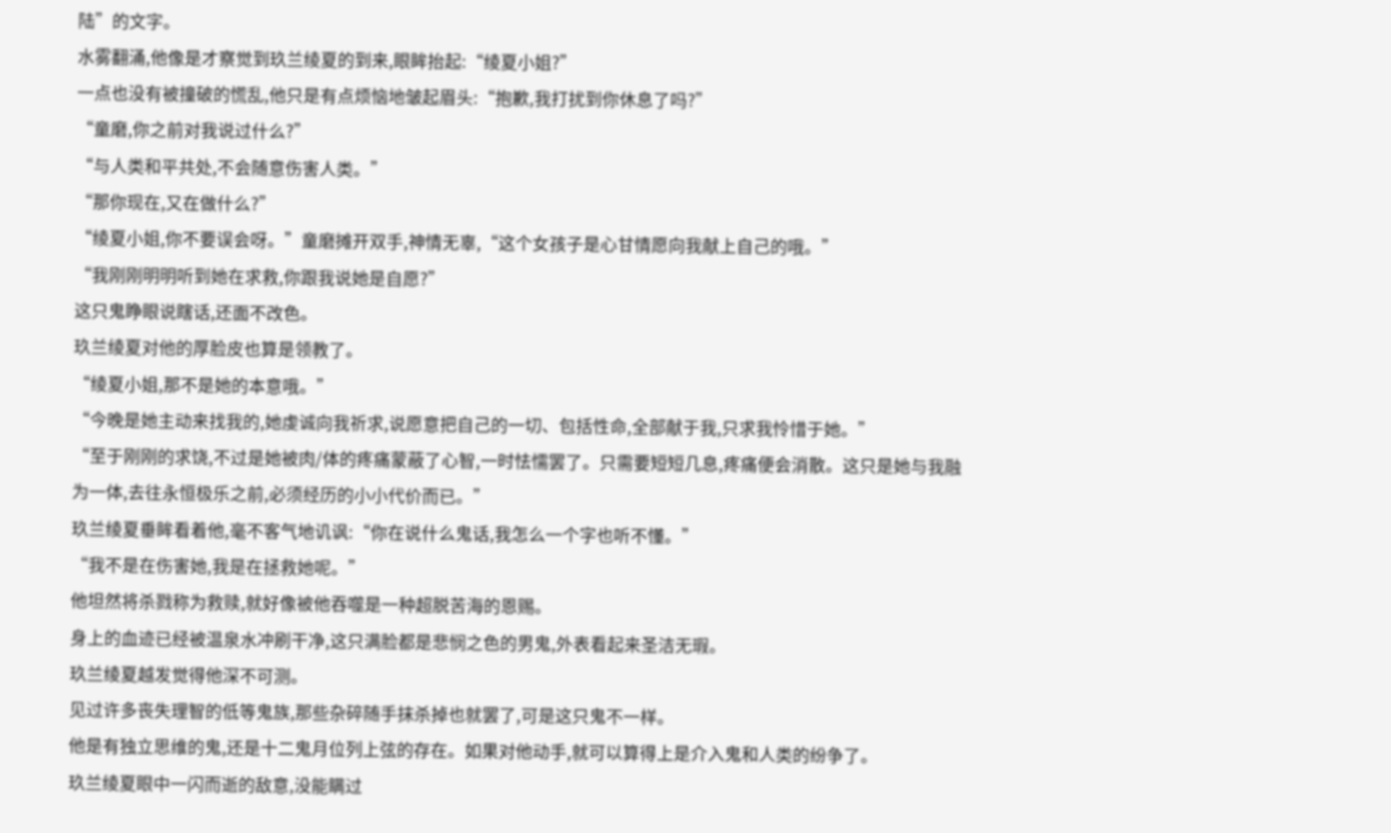陆”的文字。
水雾翻涌,他像是才察觉到玖兰绫夏的到来,眼眸抬起:“绫夏小姐?”
一点也没有被撞破的慌乱,他只是有点烦恼地皱起眉头:“抱歉,我打扰到你休息了吗?”
“童磨,你之前对我说过什么?”
“与人类和平共处,不会随意伤害人类。”
“那你现在,又在做什么?”
“绫夏小姐,你不要误会呀。”童磨摊开双手,神情无辜,“这个女孩子是心甘情愿向我献上自己的哦。”
“我刚刚明明听到她在求救,你跟我说她是自愿?”
这只鬼睁眼说瞎话,还面不改色。
玖兰绫夏对他的厚脸皮也算是领教了。
“绫夏小姐,那不是她的本意哦。”
“今晚是她主动来找我的,她虔诚向我祈求,说愿意把自己的一切、包括性命,全部献于我,只求我怜惜于她。”
“至于刚刚的求饶,不过是她被肉/体的疼痛蒙蔽了心智,一时怯懦罢了。只需要短短几息,疼痛便会消散。这只是她与我融为一体,去往永恒极乐之前,必须经历的小小代价而已。”
玖兰绫夏垂眸看着他,毫不客气地讥讽:“你在说什么鬼话,我怎么一个字也听不懂。”
“我不是在伤害她,我是在拯救她呢。”
他坦然将杀戮称为救赎,就好像被他吞噬是一种超脱苦海的恩赐。
身上的血迹已经被温泉水冲刷干净,这只满脸都是悲悯之色的男鬼,外表看起来圣洁无瑕。
玖兰绫夏越发觉得他深不可测。
见过许多丧失理智的低等鬼族,那些杂碎随手抹杀掉也就罢了,可是这只鬼不一样。
他是有独立思维的鬼,还是十二鬼月位列上弦的存在。如果对他动手,就可以算得上是介入鬼和人类的纷争了。
玖兰绫夏眼中一闪而逝的敌意,没能瞒过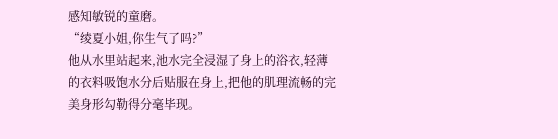感知敏锐的童磨。
“绫夏小姐,你生气了吗?”
他从水里站起来,池水完全浸湿了身上的浴衣,轻薄的衣料吸饱水分后贴服在身上,把他的肌理流畅的完美身形勾勒得分毫毕现。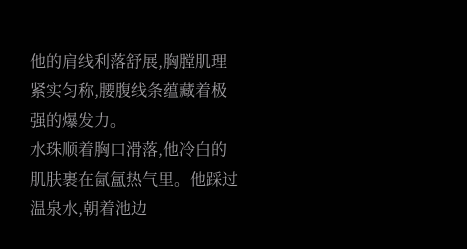他的肩线利落舒展,胸膛肌理紧实匀称,腰腹线条蕴藏着极强的爆发力。
水珠顺着胸口滑落,他冷白的肌肤裹在氤氲热气里。他踩过温泉水,朝着池边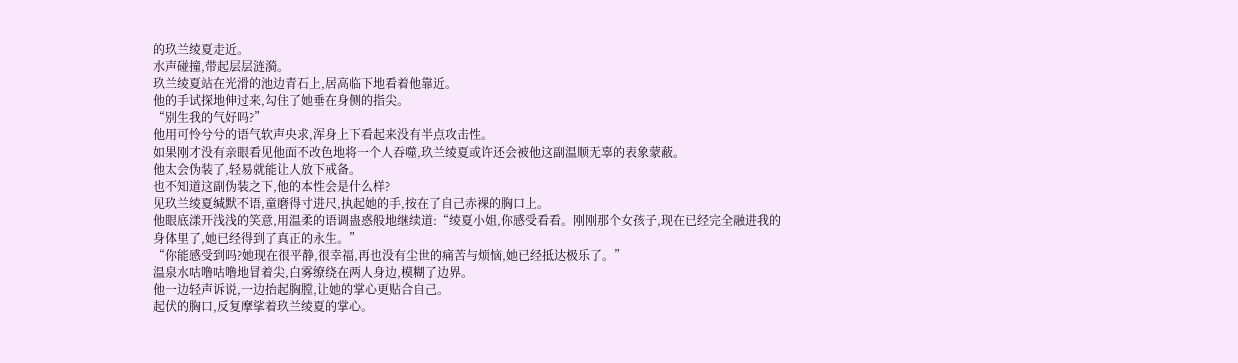的玖兰绫夏走近。
水声碰撞,带起层层涟漪。
玖兰绫夏站在光滑的池边青石上,居高临下地看着他靠近。
他的手试探地伸过来,勾住了她垂在身侧的指尖。
“别生我的气好吗?”
他用可怜兮兮的语气软声央求,浑身上下看起来没有半点攻击性。
如果刚才没有亲眼看见他面不改色地将一个人吞噬,玖兰绫夏或许还会被他这副温顺无辜的表象蒙蔽。
他太会伪装了,轻易就能让人放下戒备。
也不知道这副伪装之下,他的本性会是什么样?
见玖兰绫夏缄默不语,童磨得寸进尺,执起她的手,按在了自己赤裸的胸口上。
他眼底漾开浅浅的笑意,用温柔的语调蛊惑般地继续道:“绫夏小姐,你感受看看。刚刚那个女孩子,现在已经完全融进我的身体里了,她已经得到了真正的永生。”
“你能感受到吗?她现在很平静,很幸福,再也没有尘世的痛苦与烦恼,她已经抵达极乐了。”
温泉水咕噜咕噜地冒着尖,白雾缭绕在两人身边,模糊了边界。
他一边轻声诉说,一边抬起胸膛,让她的掌心更贴合自己。
起伏的胸口,反复摩挲着玖兰绫夏的掌心。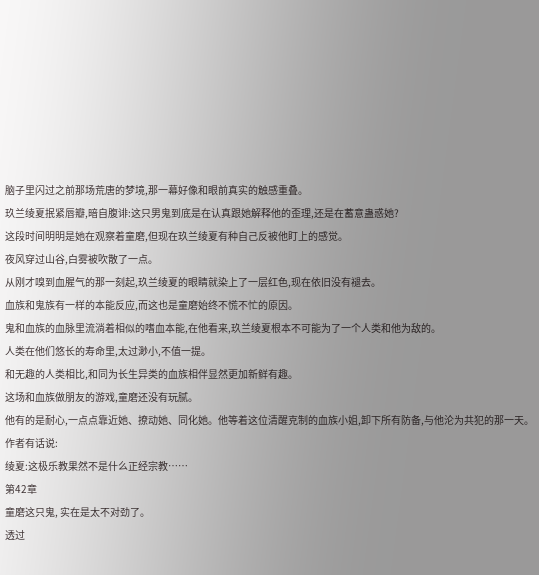脑子里闪过之前那场荒唐的梦境,那一幕好像和眼前真实的触感重叠。
玖兰绫夏抿紧唇瓣,暗自腹诽:这只男鬼到底是在认真跟她解释他的歪理,还是在蓄意蛊惑她?
这段时间明明是她在观察着童磨,但现在玖兰绫夏有种自己反被他盯上的感觉。
夜风穿过山谷,白雾被吹散了一点。
从刚才嗅到血腥气的那一刻起,玖兰绫夏的眼睛就染上了一层红色,现在依旧没有褪去。
血族和鬼族有一样的本能反应,而这也是童磨始终不慌不忙的原因。
鬼和血族的血脉里流淌着相似的嗜血本能,在他看来,玖兰绫夏根本不可能为了一个人类和他为敌的。
人类在他们悠长的寿命里,太过渺小,不值一提。
和无趣的人类相比,和同为长生异类的血族相伴显然更加新鲜有趣。
这场和血族做朋友的游戏,童磨还没有玩腻。
他有的是耐心,一点点靠近她、撩动她、同化她。他等着这位清醒克制的血族小姐,卸下所有防备,与他沦为共犯的那一天。
作者有话说:
绫夏:这极乐教果然不是什么正经宗教……
第42章
童磨这只鬼, 实在是太不对劲了。
透过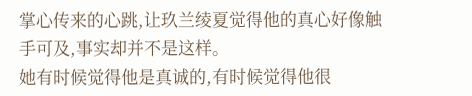掌心传来的心跳,让玖兰绫夏觉得他的真心好像触手可及,事实却并不是这样。
她有时候觉得他是真诚的,有时候觉得他很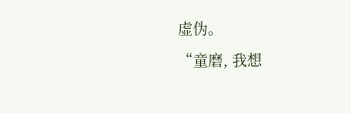虚伪。
“童磨, 我想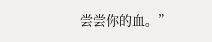尝尝你的血。”